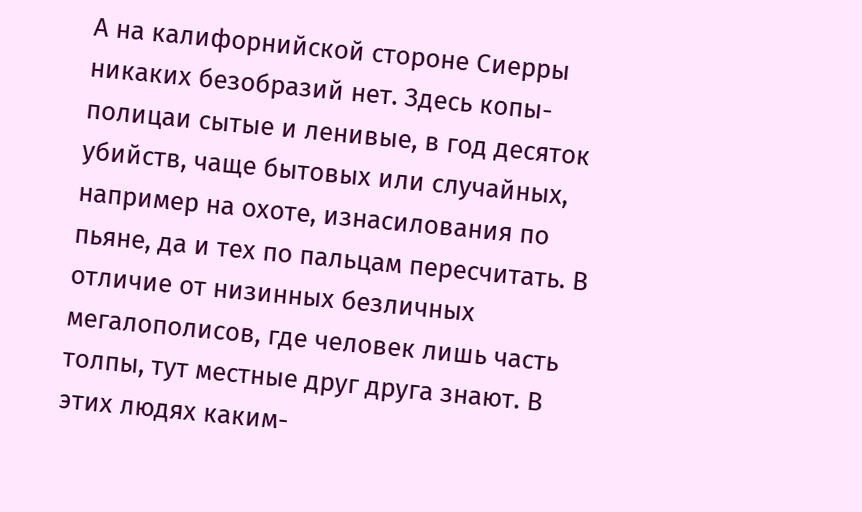А на калифорнийской стороне Сиерры никаких безобразий нет. Здесь копы-полицаи сытые и ленивые, в год десяток убийств, чаще бытовых или случайных, например на охоте, изнасилования по пьяне, да и тех по пальцам пересчитать. В отличие от низинных безличных мегалополисов, где человек лишь часть толпы, тут местные друг друга знают. В этих людях каким-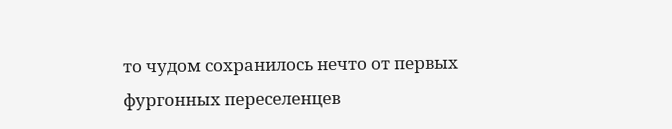то чудом сохранилось нечто от первых фургонных переселенцев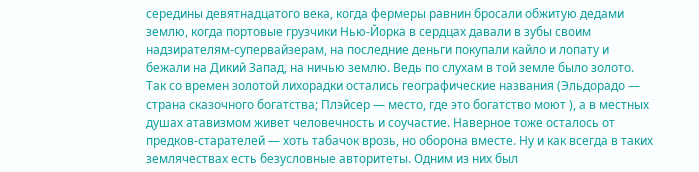середины девятнадцатого века, когда фермеры равнин бросали обжитую дедами землю, когда портовые грузчики Нью-Йорка в сердцах давали в зубы своим надзирателям-супервайзерам, на последние деньги покупали кайло и лопату и бежали на Дикий Запад, на ничью землю. Ведь по слухам в той земле было золото. Так со времен золотой лихорадки остались географические названия (Эльдорадо — страна сказочного богатства; Плэйсер — место, где это богатство моют ), а в местных душах атавизмом живет человечность и соучастие. Наверное тоже осталось от предков-старателей — хоть табачок врозь, но оборона вместе. Ну и как всегда в таких землячествах есть безусловные авторитеты. Одним из них был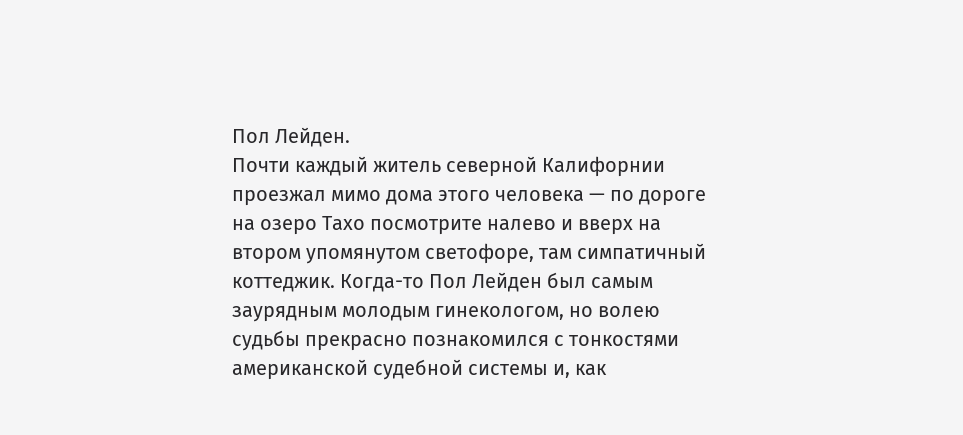Пол Лейден.
Почти каждый житель северной Калифорнии проезжал мимо дома этого человека — по дороге на озеро Тахо посмотрите налево и вверх на втором упомянутом светофоре, там симпатичный коттеджик. Когда-то Пол Лейден был самым заурядным молодым гинекологом, но волею судьбы прекрасно познакомился с тонкостями американской судебной системы и, как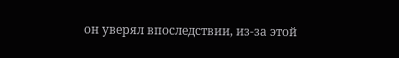он уверял впоследствии, из-за этой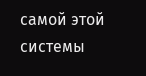самой этой системы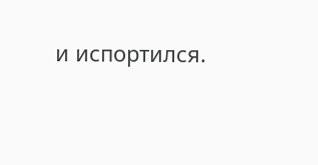и испортился.